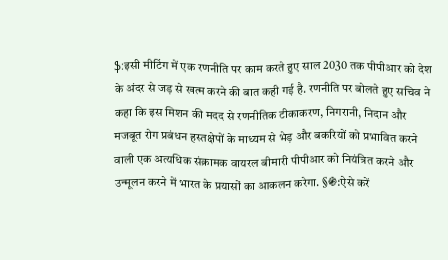ֆ:इसी मीटिंग में एक रणनीति पर काम करते हुए साल 2030 तक पीपीआर को देश के अंदर से जड़ से खत्म करने की बात कही गई है. रणनीति पर बोलते हुए सचिव ने कहा कि इस मिशन की मदद से रणनीतिक टीकाकरण, निगरानी, निदान और मजबूत रोग प्रबंधन हस्तक्षेपों के माध्यम से भेड़ और बकरियों को प्रभावित करने वाली एक अत्यधिक संक्रामक वायरल बीमारी पीपीआर को नियंत्रित करने और उन्मूलन करने में भारत के प्रयासों का आकलन करेगा. §֍:ऐसे करें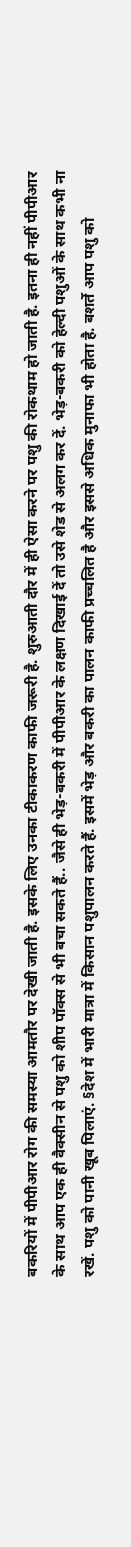बकरियों में पीपीआर रोग की समस्या आमतौर पर देखी जाती है. इसके लिए उनका टीकाकरण काफी जरूरी है. शुरुआती दौर में ही ऐसा करने पर पशु की रोकथाम हो जाती है. इतना ही नहीं पीपीआर के साथ आप एक ही वैक्सीन से पशु को शीप पॉक्स से भी बचा सकते हैं.. जैसे ही भेड़-बकरी में पीपीआर के लक्षण दिखाई दें तो उसे शेड से अलग कर दें. भेड़-बकरी को हेल्दी पशुओं के साथ कभी ना रखें. पशु को पानी खूब पिलाएं. §देश में भारी मात्रा में किसान पशुपालन करते हैं. इसमें भेड़ और बकरी का पालन काफी प्रच्चलित है और इससे अधिक मुनाफा भी होता है. बशर्ते आप पशु को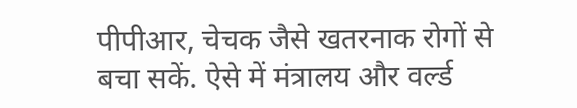पीपीआर, चेचक जैसे खतरनाक रोगों से बचा सकें. ऐसे में मंत्रालय और वर्ल्ड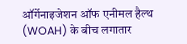ऑर्गेनाइजेशन ऑफ एनीमल हैल्थ (WOAH) के बीच लगातार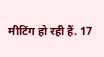मीटिंग हो रही हैं. 17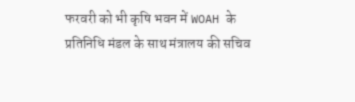फरवरी को भी कृषि भवन में WOAH के प्रतिनिधि मंडल के साथ मंत्रालय की सचिव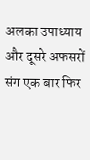अलका उपाध्याय और दूसरे अफसरों संग एक बार फिर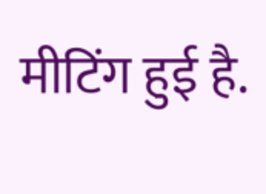मीटिंग हुई है.